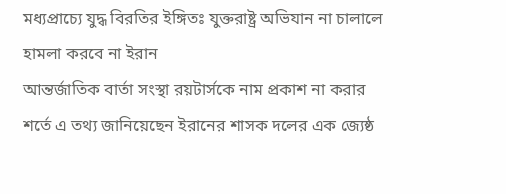মধ্যপ্রাচ্যে যুদ্ধ বিরতির ইঙ্গিতঃ যুক্তরাষ্ট্র অভিযান না চালালে হামলা করবে না ইরান
আন্তর্জাতিক বার্তা সংস্থা রয়টার্সকে নাম প্রকাশ না করার শর্তে এ তথ্য জানিয়েছেন ইরানের শাসক দলের এক জ্যেষ্ঠ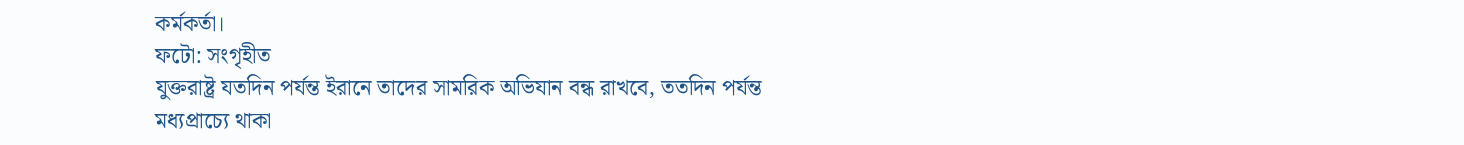কর্মকর্তা।
ফটো: সংগৃহীত
যুক্তরাষ্ট্র যতদিন পর্যন্ত ইরানে তাদের সামরিক অভিযান বন্ধ রাখবে, ততদিন পর্যন্ত মধ্যপ্রাচ্যে থাকা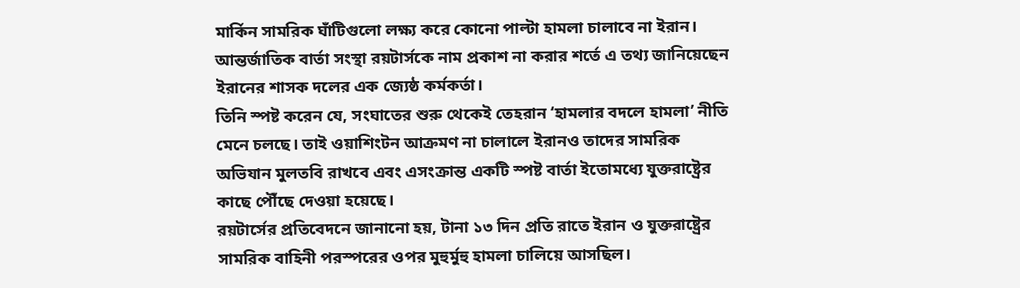মার্কিন সামরিক ঘাঁটিগুলো লক্ষ্য করে কোনো পাল্টা হামলা চালাবে না ইরান।
আন্তর্জাতিক বার্তা সংস্থা রয়টার্সকে নাম প্রকাশ না করার শর্তে এ তথ্য জানিয়েছেন ইরানের শাসক দলের এক জ্যেষ্ঠ কর্মকর্তা।
তিনি স্পষ্ট করেন যে, সংঘাতের শুরু থেকেই তেহরান ‘হামলার বদলে হামলা’ নীতি মেনে চলছে। তাই ওয়াশিংটন আক্রমণ না চালালে ইরানও তাদের সামরিক অভিযান মুলতবি রাখবে এবং এসংক্রান্ত একটি স্পষ্ট বার্তা ইতোমধ্যে যুক্তরাষ্ট্রের কাছে পৌঁছে দেওয়া হয়েছে।
রয়টার্সের প্রতিবেদনে জানানো হয়, টানা ১৩ দিন প্রতি রাতে ইরান ও যুক্তরাষ্ট্রের সামরিক বাহিনী পরস্পরের ওপর মুহুর্মুহু হামলা চালিয়ে আসছিল।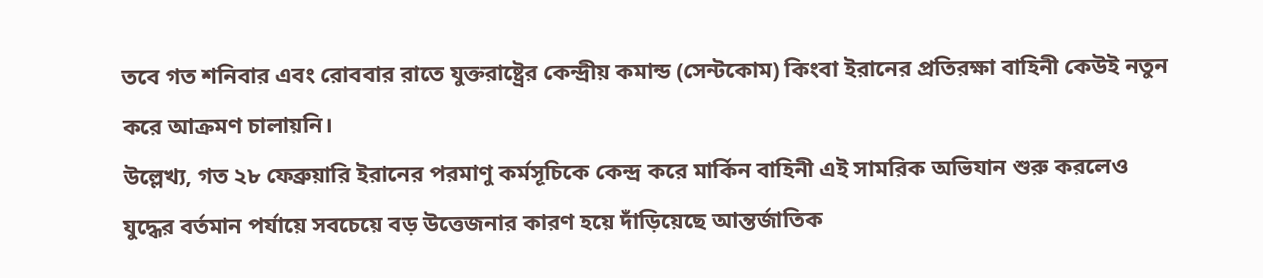তবে গত শনিবার এবং রোববার রাতে যুক্তরাষ্ট্রের কেন্দ্রীয় কমান্ড (সেন্টকোম) কিংবা ইরানের প্রতিরক্ষা বাহিনী কেউই নতুন করে আক্রমণ চালায়নি।
উল্লেখ্য, গত ২৮ ফেব্রুয়ারি ইরানের পরমাণু কর্মসূচিকে কেন্দ্র করে মার্কিন বাহিনী এই সামরিক অভিযান শুরু করলেও যুদ্ধের বর্তমান পর্যায়ে সবচেয়ে বড় উত্তেজনার কারণ হয়ে দাঁড়িয়েছে আন্তর্জাতিক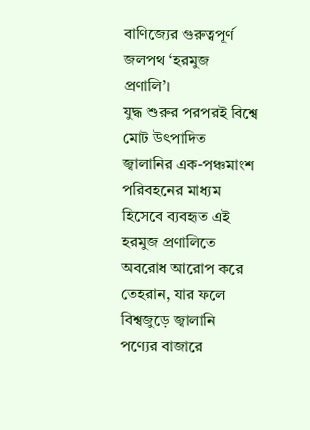বাণিজ্যের গুরুত্বপূর্ণ জলপথ ‘হরমুজ প্রণালি’।
যুদ্ধ শুরুর পরপরই বিশ্বে মোট উৎপাদিত জ্বালানির এক-পঞ্চমাংশ পরিবহনের মাধ্যম হিসেবে ব্যবহৃত এই হরমুজ প্রণালিতে অবরোধ আরোপ করে তেহরান, যার ফলে বিশ্বজুড়ে জ্বালানি পণ্যের বাজারে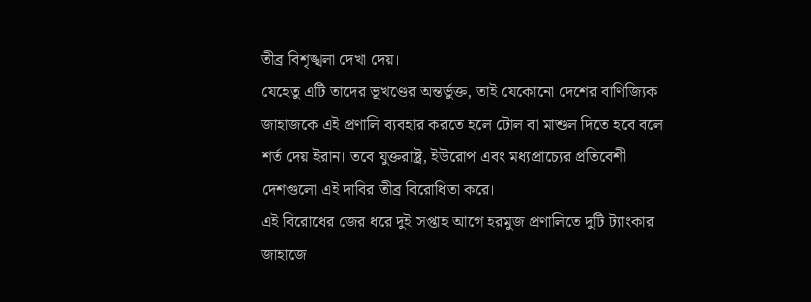তীব্র বিশৃঙ্খলা দেখা দেয়।
যেহেতু এটি তাদের ভূখণ্ডের অন্তর্ভুক্ত, তাই যেকোনো দেশের বাণিজ্যিক জাহাজকে এই প্রণালি ব্যবহার করতে হলে টোল বা মাশুল দিতে হবে বলে শর্ত দেয় ইরান। তবে যুক্তরাষ্ট্র, ইউরোপ এবং মধ্যপ্রাচ্যের প্রতিবেশী দেশগুলো এই দাবির তীব্র বিরোধিতা করে।
এই বিরোধের জের ধরে দুই সপ্তাহ আগে হরমুজ প্রণালিতে দুটি ট্যাংকার জাহাজে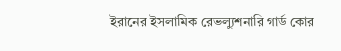ইরানের ইসলামিক রেভল্যুশনারি গার্ড কোর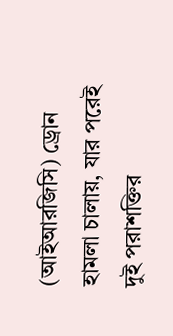(আইআরজিসি) ড্রোন হামলা চালায়, যার পরেই দুই পরাশক্তির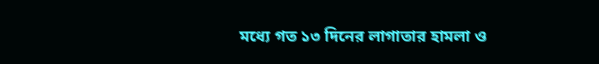মধ্যে গত ১৩ দিনের লাগাতার হামলা ও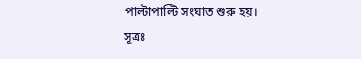পাল্টাপাল্টি সংঘাত শুরু হয়।
সূত্রঃ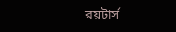রয়টার্স